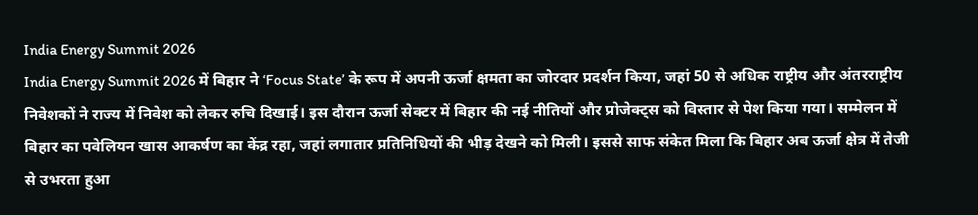India Energy Summit 2026
India Energy Summit 2026 में बिहार ने ‘Focus State’ के रूप में अपनी ऊर्जा क्षमता का जोरदार प्रदर्शन किया, जहां 50 से अधिक राष्ट्रीय और अंतरराष्ट्रीय निवेशकों ने राज्य में निवेश को लेकर रुचि दिखाई। इस दौरान ऊर्जा सेक्टर में बिहार की नई नीतियों और प्रोजेक्ट्स को विस्तार से पेश किया गया। सम्मेलन में बिहार का पवेलियन खास आकर्षण का केंद्र रहा, जहां लगातार प्रतिनिधियों की भीड़ देखने को मिली। इससे साफ संकेत मिला कि बिहार अब ऊर्जा क्षेत्र में तेजी से उभरता हुआ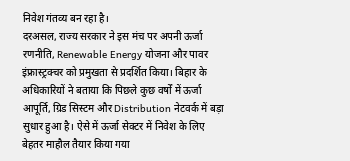निवेश गंतव्य बन रहा है।
दरअसल, राज्य सरकार ने इस मंच पर अपनी ऊर्जा रणनीति, Renewable Energy योजना और पावर इंफ्रास्ट्रक्चर को प्रमुखता से प्रदर्शित किया। बिहार के अधिकारियों ने बताया कि पिछले कुछ वर्षों में ऊर्जा आपूर्ति, ग्रिड सिस्टम और Distribution नेटवर्क में बड़ा सुधार हुआ है। ऐसे में ऊर्जा सेक्टर में निवेश के लिए बेहतर माहौल तैयार किया गया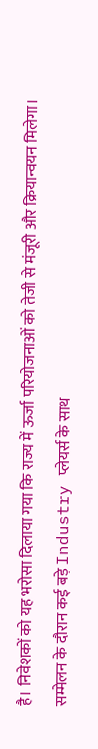है। निवेशकों को यह भरोसा दिलाया गया कि राज्य में ऊर्जा परियोजनाओं को तेजी से मंजूरी और क्रियान्वयन मिलेगा।
सम्मेलन के दौरान कई बड़े Industry प्लेयर्स के साथ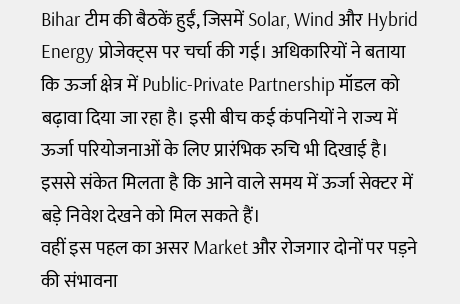Bihar टीम की बैठकें हुईं, जिसमें Solar, Wind और Hybrid Energy प्रोजेक्ट्स पर चर्चा की गई। अधिकारियों ने बताया कि ऊर्जा क्षेत्र में Public-Private Partnership मॉडल को बढ़ावा दिया जा रहा है। इसी बीच कई कंपनियों ने राज्य में ऊर्जा परियोजनाओं के लिए प्रारंभिक रुचि भी दिखाई है। इससे संकेत मिलता है कि आने वाले समय में ऊर्जा सेक्टर में बड़े निवेश देखने को मिल सकते हैं।
वहीं इस पहल का असर Market और रोजगार दोनों पर पड़ने की संभावना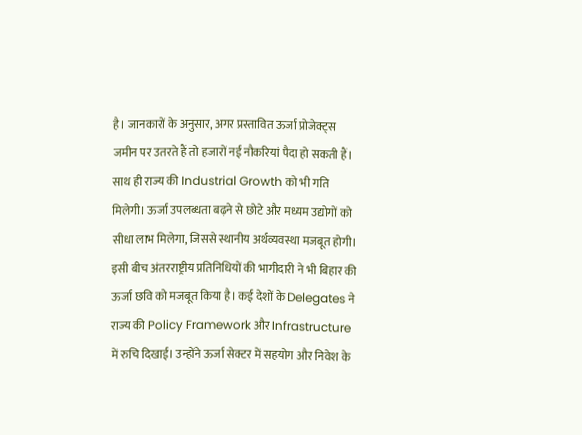है। जानकारों के अनुसार, अगर प्रस्तावित ऊर्जा प्रोजेक्ट्स जमीन पर उतरते हैं तो हजारों नई नौकरियां पैदा हो सकती हैं। साथ ही राज्य की Industrial Growth को भी गति मिलेगी। ऊर्जा उपलब्धता बढ़ने से छोटे और मध्यम उद्योगों को सीधा लाभ मिलेगा, जिससे स्थानीय अर्थव्यवस्था मजबूत होगी।
इसी बीच अंतरराष्ट्रीय प्रतिनिधियों की भागीदारी ने भी बिहार की ऊर्जा छवि को मजबूत किया है। कई देशों के Delegates ने राज्य की Policy Framework और Infrastructure में रुचि दिखाई। उन्होंने ऊर्जा सेक्टर में सहयोग और निवेश के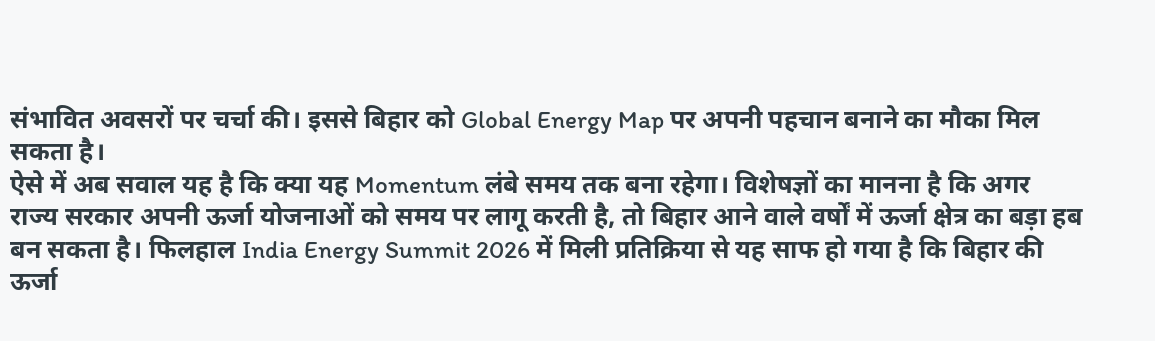संभावित अवसरों पर चर्चा की। इससे बिहार को Global Energy Map पर अपनी पहचान बनाने का मौका मिल सकता है।
ऐसे में अब सवाल यह है कि क्या यह Momentum लंबे समय तक बना रहेगा। विशेषज्ञों का मानना है कि अगर राज्य सरकार अपनी ऊर्जा योजनाओं को समय पर लागू करती है, तो बिहार आने वाले वर्षों में ऊर्जा क्षेत्र का बड़ा हब बन सकता है। फिलहाल India Energy Summit 2026 में मिली प्रतिक्रिया से यह साफ हो गया है कि बिहार की ऊर्जा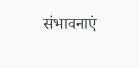संभावनाएं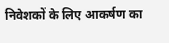निवेशकों के लिए आकर्षण का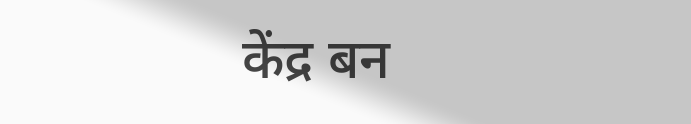केंद्र बन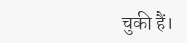चुकी हैं।